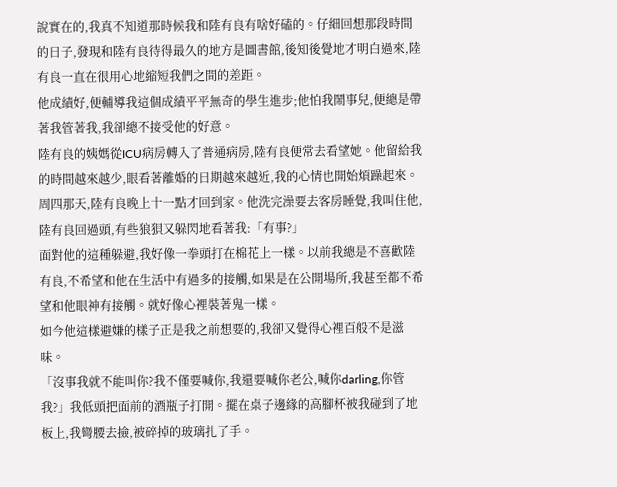說實在的,我真不知道那時候我和陸有良有啥好磕的。仔細回想那段時間的日子,發現和陸有良待得最久的地方是圖書館,後知後覺地才明白過來,陸有良一直在很用心地縮短我們之間的差距。
他成績好,便輔導我這個成績平平無奇的學生進步;他怕我鬧事兒,便總是帶著我管著我,我卻總不接受他的好意。
陸有良的姨媽從ICU病房轉入了普通病房,陸有良便常去看望她。他留給我的時間越來越少,眼看著離婚的日期越來越近,我的心情也開始煩躁起來。
周四那天,陸有良晚上十一點才回到家。他洗完澡要去客房睡覺,我叫住他,陸有良回過頭,有些狼狽又躲閃地看著我:「有事?」
面對他的這種躲避,我好像一拳頭打在棉花上一樣。以前我總是不喜歡陸有良,不希望和他在生活中有過多的接觸,如果是在公開場所,我甚至都不希望和他眼神有接觸。就好像心裡裝著鬼一樣。
如今他這樣避嫌的樣子正是我之前想要的,我卻又覺得心裡百般不是滋味。
「沒事我就不能叫你?我不僅要喊你,我還要喊你老公,喊你darling,你管我?」我低頭把面前的酒瓶子打開。擺在桌子邊緣的高腳杯被我碰到了地板上,我彎腰去撿,被碎掉的玻璃扎了手。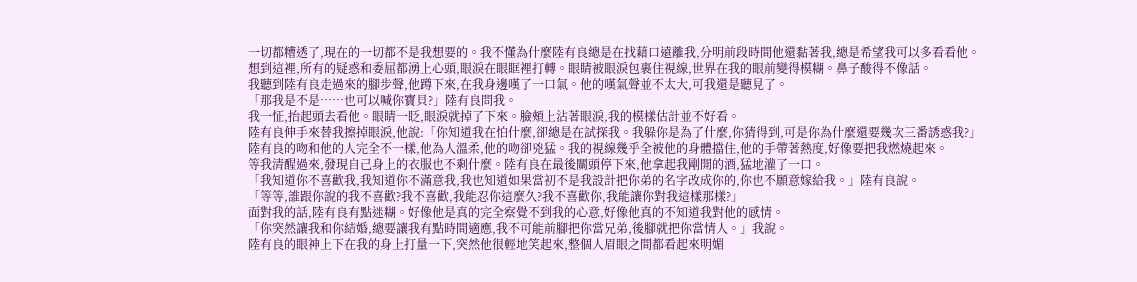一切都糟透了,現在的一切都不是我想要的。我不懂為什麼陸有良總是在找藉口遠離我,分明前段時間他還黏著我,總是希望我可以多看看他。
想到這裡,所有的疑惑和委屈都湧上心頭,眼淚在眼眶裡打轉。眼睛被眼淚包裹住視線,世界在我的眼前變得模糊。鼻子酸得不像話。
我聽到陸有良走過來的腳步聲,他蹲下來,在我身邊嘆了一口氣。他的嘆氣聲並不太大,可我還是聽見了。
「那我是不是……也可以喊你寶貝?」陸有良問我。
我一怔,抬起頭去看他。眼睛一眨,眼淚就掉了下來。臉頰上沾著眼淚,我的模樣估計並不好看。
陸有良伸手來替我擦掉眼淚,他說:「你知道我在怕什麼,卻總是在試探我。我躲你是為了什麼,你猜得到,可是你為什麼還要幾次三番誘惑我?」
陸有良的吻和他的人完全不一樣,他為人溫柔,他的吻卻兇猛。我的視線幾乎全被他的身體擋住,他的手帶著熱度,好像要把我燃燒起來。
等我清醒過來,發現自己身上的衣服也不剩什麼。陸有良在最後關頭停下來,他拿起我剛開的酒,猛地灌了一口。
「我知道你不喜歡我,我知道你不滿意我,我也知道如果當初不是我設計把你弟的名字改成你的,你也不願意嫁給我。」陸有良說。
「等等,誰跟你說的我不喜歡?我不喜歡,我能忍你這麼久?我不喜歡你,我能讓你對我這樣那樣?」
面對我的話,陸有良有點迷糊。好像他是真的完全察覺不到我的心意,好像他真的不知道我對他的感情。
「你突然讓我和你結婚,總要讓我有點時間適應,我不可能前腳把你當兄弟,後腳就把你當情人。」我說。
陸有良的眼神上下在我的身上打量一下,突然他很輕地笑起來,整個人眉眼之間都看起來明媚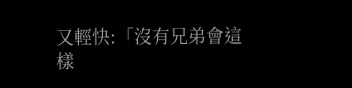又輕快:「沒有兄弟會這樣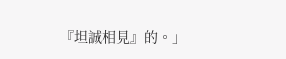『坦誠相見』的。」